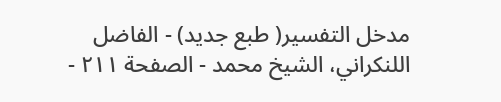مدخل التفسير( طبع جديد) - الفاضل اللنكراني، الشيخ محمد - الصفحة ٢١١ -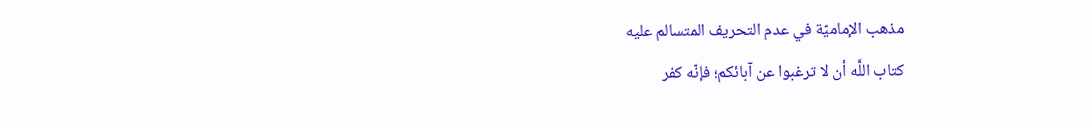مذهب الإماميّة في عدم التحريف المتسالم عليه
كتاب اللَّه أن لا ترغبوا عن آبائكم؛ فإنّه كفر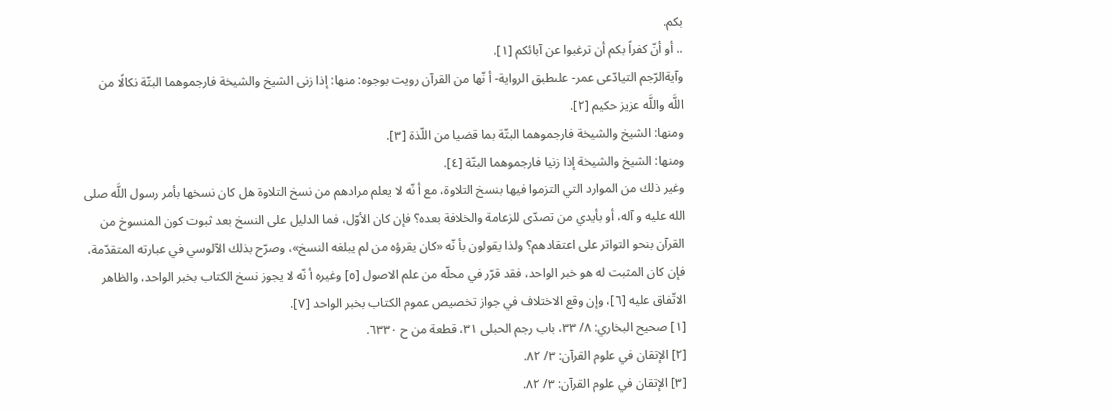بكم.
.. أو أنّ كفراً بكم أن ترغبوا عن آبائكم [١].
وآيةالرّجم التيادّعى عمر- علىطبق الرواية- أ نّها من القرآن رويت بوجوه: منها: إذا زنى الشيخ والشيخة فارجموهما البتّة نكالًا من اللَّه واللَّه عزيز حكيم [٢].
ومنها: الشيخ والشيخة فارجموهما البتّة بما قضيا من اللّذة [٣].
ومنها: الشيخ والشيخة إذا زنيا فارجموهما البتّة [٤].
وغير ذلك من الموارد التي التزموا فيها بنسخ التلاوة، مع أ نّه لا يعلم مرادهم من نسخ التلاوة هل كان نسخها بأمر رسول اللَّه صلى الله عليه و آله، أو بأيدي من تصدّى للزعامة والخلافة بعده؟ فإن كان الأوّل، فما الدليل على النسخ بعد ثبوت كون المنسوخ من القرآن بنحو التواتر على اعتقادهم؟ ولذا يقولون بأ نّه «كان يقرؤه من لم يبلغه النسخ»، وصرّح بذلك الآلوسي في عبارته المتقدّمة، فإن كان المثبت له هو خبر الواحد، فقد قرّر في محلّه من علم الاصول [٥] وغيره أ نّه لا يجوز نسخ الكتاب بخبر الواحد، والظاهر الاتّفاق عليه [٦]، وإن وقع الاختلاف في جواز تخصيص عموم الكتاب بخبر الواحد [٧].
[١] صحيح البخاري: ٨/ ٣٣، باب رجم الحبلى ٣١، قطعة من ح ٦٣٣٠.
[٢] الإتقان في علوم القرآن: ٣/ ٨٢.
[٣] الإتقان في علوم القرآن: ٣/ ٨٢.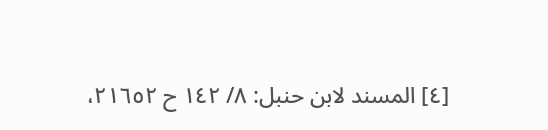[٤] المسند لابن حنبل: ٨/ ١٤٢ ح ٢١٦٥٢،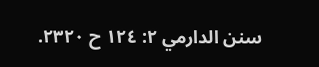سنن الدارمي ٢: ١٢٤ ح ٢٣٢٠.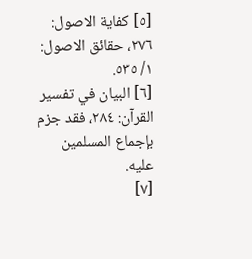[٥] كفاية الاصول: ٢٧٦، حقائق الاصول: ١/ ٥٣٥.
[٦] البيان في تفسير القرآن: ٢٨٤، فقد جزم بإجماع المسلمين عليه.
[٧]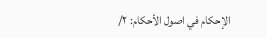الإحكام في اصول الأحكام: ٢/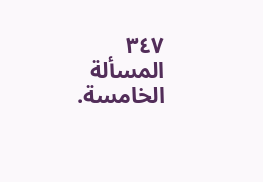٣٤٧ المسألة الخامسة.